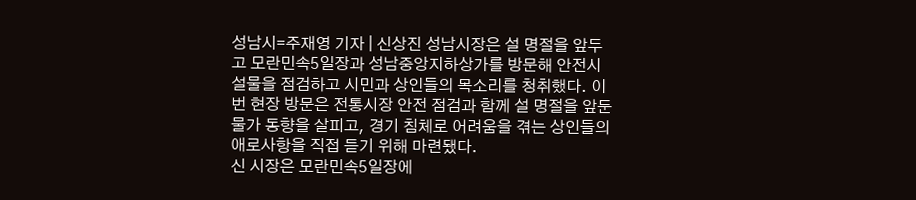성남시=주재영 기자 | 신상진 성남시장은 설 명절을 앞두고 모란민속5일장과 성남중앙지하상가를 방문해 안전시설물을 점검하고 시민과 상인들의 목소리를 청취했다. 이번 현장 방문은 전통시장 안전 점검과 함께 설 명절을 앞둔 물가 동향을 살피고, 경기 침체로 어려움을 겪는 상인들의 애로사항을 직접 듣기 위해 마련됐다.
신 시장은 모란민속5일장에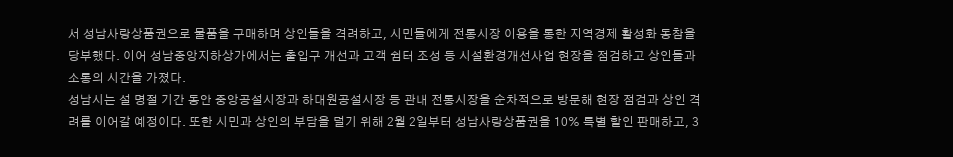서 성남사랑상품권으로 물품을 구매하며 상인들을 격려하고, 시민들에게 전통시장 이용을 통한 지역경제 활성화 동참을 당부했다. 이어 성남중앙지하상가에서는 출입구 개선과 고객 쉼터 조성 등 시설환경개선사업 현장을 점검하고 상인들과 소통의 시간을 가졌다.
성남시는 설 명절 기간 동안 중앙공설시장과 하대원공설시장 등 관내 전통시장을 순차적으로 방문해 현장 점검과 상인 격려를 이어갈 예정이다. 또한 시민과 상인의 부담을 덜기 위해 2월 2일부터 성남사랑상품권을 10% 특별 할인 판매하고, 3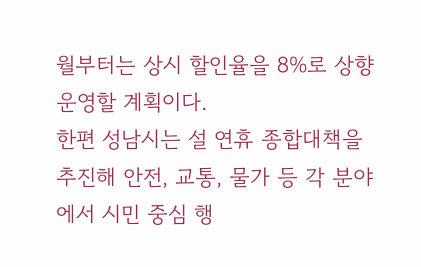월부터는 상시 할인율을 8%로 상향 운영할 계획이다.
한편 성남시는 설 연휴 종합대책을 추진해 안전, 교통, 물가 등 각 분야에서 시민 중심 행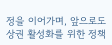정을 이어가며, 앞으로도 상권 활성화를 위한 정책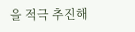을 적극 추진해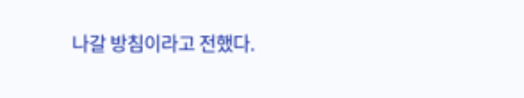나갈 방침이라고 전했다.